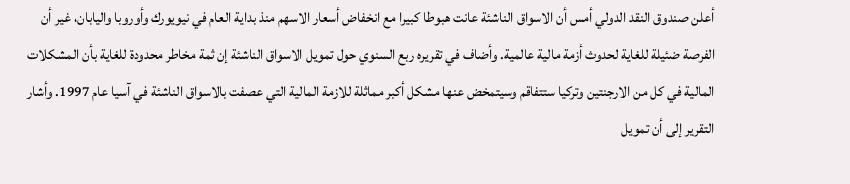أعلن صندوق النقد الدولي أمس أن الاسواق الناشئة عانت هبوطا كبيرا مع انخفاض أسعار الاسهم منذ بداية العام في نيويورك وأوروبا واليابان، غير أن الفرصة ضئيلة للغاية لحدوث أزمة مالية عالمية. وأضاف في تقريره ربع السنوي حول تمويل الاسواق الناشئة إن ثمة مخاطر محدودة للغاية بأن المشكلات المالية في كل من الارجنتين وتركيا ستتفاقم وسيتمخض عنها مشكل أكبر مماثلة للازمة المالية التي عصفت بالاسواق الناشئة في آسيا عام 1997. وأشار التقرير إلى أن تمويل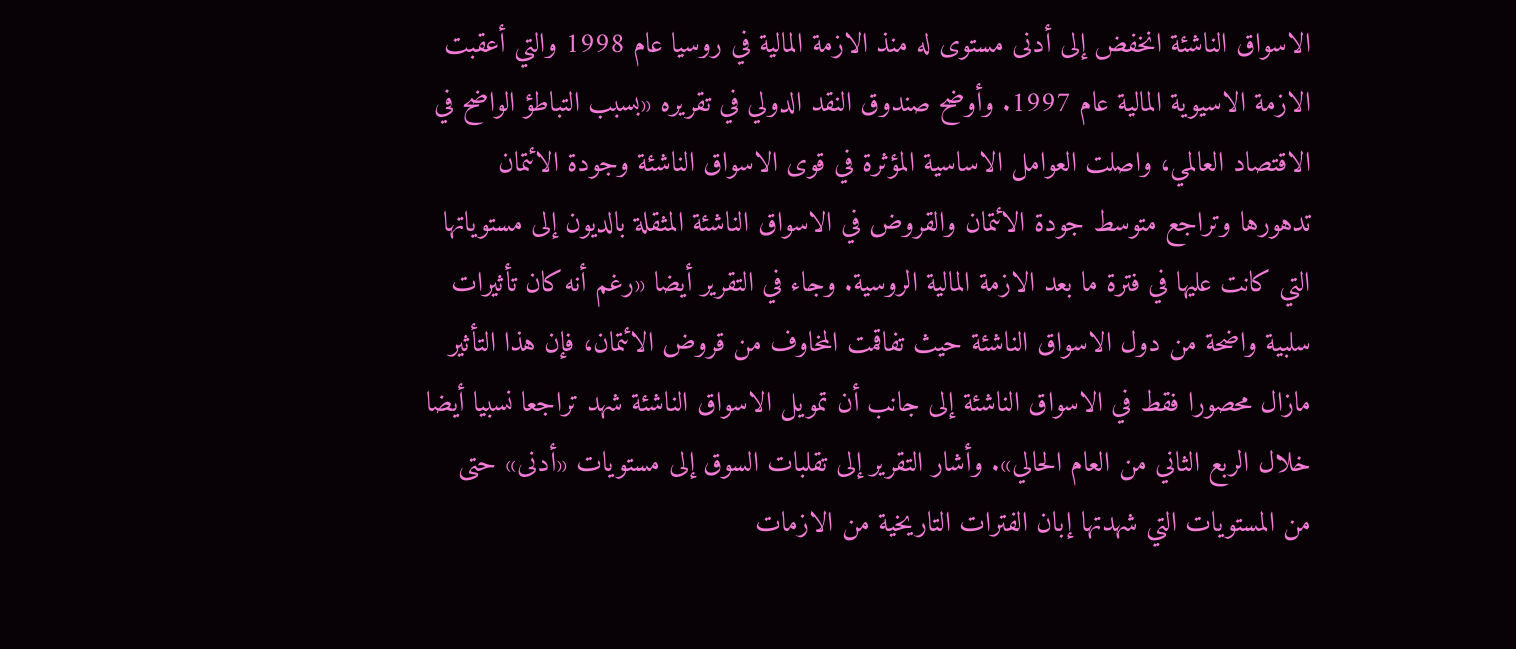الاسواق الناشئة انخفض إلى أدنى مستوى له منذ الازمة المالية في روسيا عام 1998 والتي أعقبت الازمة الاسيوية المالية عام 1997. وأوضح صندوق النقد الدولي في تقريره «بسبب التباطؤ الواضح في الاقتصاد العالمي، واصلت العوامل الاساسية المؤثرة في قوى الاسواق الناشئة وجودة الائتمان تدهورها وتراجع متوسط جودة الائتمان والقروض في الاسواق الناشئة المثقلة بالديون إلى مستوياتها التي كانت عليها في فترة ما بعد الازمة المالية الروسية. وجاء في التقرير أيضا «رغم أنه كان تأثيرات سلبية واضحة من دول الاسواق الناشئة حيث تفاقمت المخاوف من قروض الائتمان، فإن هذا التأثير مازال محصورا فقط في الاسواق الناشئة إلى جانب أن تمويل الاسواق الناشئة شهد تراجعا نسبيا أيضا خلال الربع الثاني من العام الحالي». وأشار التقرير إلى تقلبات السوق إلى مستويات «أدنى» حتى من المستويات التي شهدتها إبان الفترات التاريخية من الازمات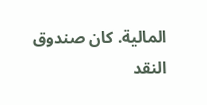المالية. كان صندوق النقد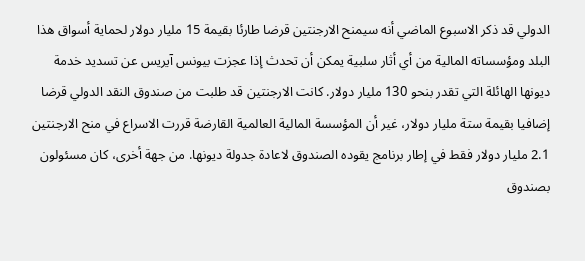الدولي قد ذكر الاسبوع الماضي أنه سيمنح الارجنتين قرضا طارئا بقيمة 15 مليار دولار لحماية أسواق هذا البلد ومؤسساته المالية من أي أثار سلبية يمكن أن تحدث إذا عجزت بيونس آيريس عن تسديد خدمة ديونها الهائلة التي تقدر بنحو 130 مليار دولار. كانت الارجنتين قد طلبت من صندوق النقد الدولي قرضا إضافيا بقيمة ستة مليار دولار، غير أن المؤسسة المالية العالمية القارضة قررت الاسراع في منح الارجنتين 2.1 مليار دولار فقط في إطار برنامج يقوده الصندوق لاعادة جدولة ديونها. من جهة أخرى، كان مسئولون بصندوق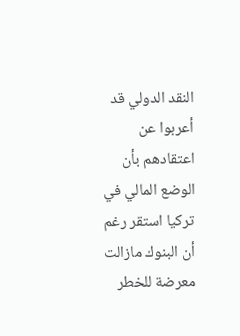النقد الدولي قد أعربوا عن اعتقادهم بأن الوضع المالي في تركيا استقر رغم أن البنوك مازالت معرضة للخطر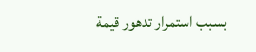بسبب استمرار تدهور قيمة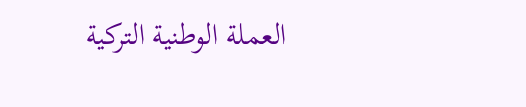العملة الوطنية التركية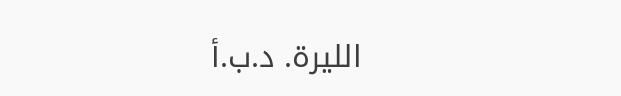الليرة. د.ب.أ